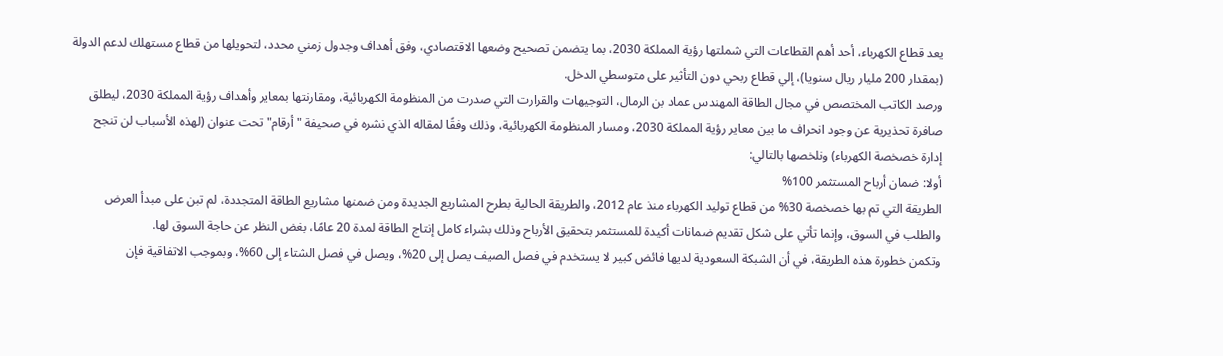يعد قطاع الكهرباء، أحد أهم القطاعات التي شملتها رؤية المملكة 2030، بما يتضمن تصحيح وضعها الاقتصادي، وفق أهداف وجدول زمني محدد، لتحويلها من قطاع مستهلك لدعم الدولة (بمقدار 200 مليار ريال سنويا)، إلي قطاع ربحي دون التأثير على متوسطي الدخل.
ورصد الكاتب المختصص في مجال الطاقة المهندس عماد بن الرمال، التوجيهات والقرارت التي صدرت من المنظومة الكهربائية، ومقارنتها بمعاير وأهداف رؤية المملكة 2030، ليطلق صافرة تحذيرية عن وجود انحراف ما بين معاير رؤية المملكة 2030، ومسار المنظومة الكهربائية، وذلك وفقًا لمقاله الذي نشره في صحيفة "أرقام" تحت عنوان (لهذه الأسباب لن تنجح إدارة خصخصة الكهرباء) ونلخصها بالتالي:
أولا: ضمان أرباح المستثمر 100%
الطريقة التي تم بها خصخصة 30% من قطاع توليد الكهرباء منذ عام 2012، والطريقة الحالية بطرح المشاريع الجديدة ومن ضمنها مشاريع الطاقة المتجددة، لم تبن على مبدأ العرض والطلب في السوق، وإنما تأتي على شكل تقديم ضمانات أكيدة للمستثمر بتحقيق الأرباح وذلك بشراء كامل إنتاج الطاقة لمدة 20 عامًا، بغض النظر عن حاجة السوق لها.
وتكمن خطورة هذه الطريقة، في أن الشبكة السعودية لديها فائض كبير لا يستخدم في فصل الصيف يصل إلى 20%، ويصل في فصل الشتاء إلى 60%، وبموجب الاتفاقية فإن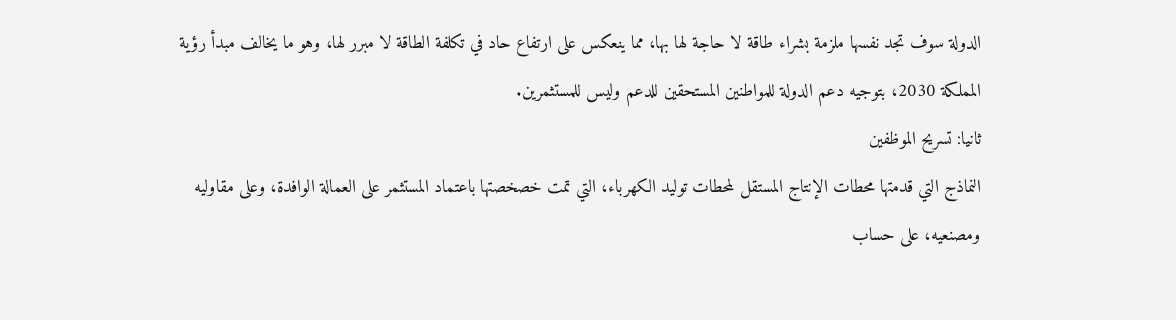الدولة سوف تجد نفسها ملزمة بشراء طاقة لا حاجة لها بها، مما ينعكس على ارتفاع حاد في تكلفة الطاقة لا مبرر لها، وهو ما يخالف مبدأ رؤية المملكة 2030، بتوجيه دعم الدولة للمواطنين المستحقين للدعم وليس للمستثمرين.
ثانيا: تسريح الموظفين
النماذج التي قدمتها محطات الإنتاج المستقل لمحطات توليد الكهرباء، التي تمت خصخصتها باعتماد المستثمر على العمالة الوافدة، وعلى مقاوليه ومصنعيه، على حساب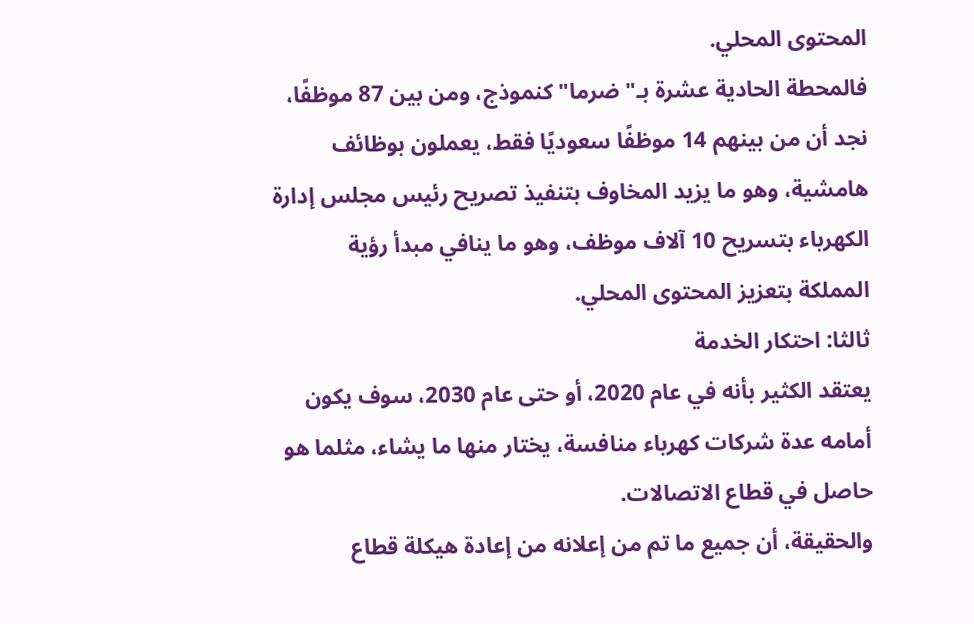المحتوى المحلي.
فالمحطة الحادية عشرة بـ"ضرما" كنموذج، ومن بين 87 موظفًا، نجد أن من بينهم 14 موظفًا سعوديًا فقط، يعملون بوظائف هامشية، وهو ما يزيد المخاوف بتنفيذ تصريح رئيس مجلس إدارة الكهرباء بتسريح 10 آلاف موظف، وهو ما ينافي مبدأ رؤية المملكة بتعزيز المحتوى المحلي.
ثالثا: احتكار الخدمة
يعتقد الكثير بأنه في عام 2020، أو حتى عام 2030، سوف يكون أمامه عدة شركات كهرباء منافسة، يختار منها ما يشاء، مثلما هو حاصل في قطاع الاتصالات.
والحقيقة، أن جميع ما تم من إعلانه من إعادة هيكلة قطاع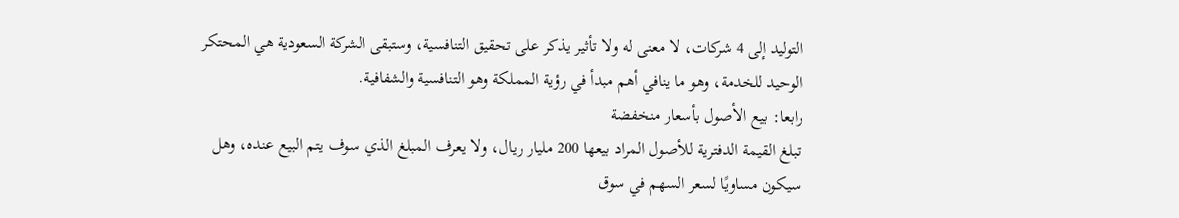التوليد إلى 4 شركات، لا معنى له ولا تأثير يذكر على تحقيق التنافسية، وستبقى الشركة السعودية هي المحتكر الوحيد للخدمة، وهو ما ينافي أهم مبدأ في رؤية المملكة وهو التنافسية والشفافية.
رابعا: بيع الأصول بأسعار منخفضة
تبلغ القيمة الدفترية للأصول المراد بيعها 200 مليار ريال، ولا يعرف المبلغ الذي سوف يتم البيع عنده، وهل سيكون مساويًا لسعر السهم في سوق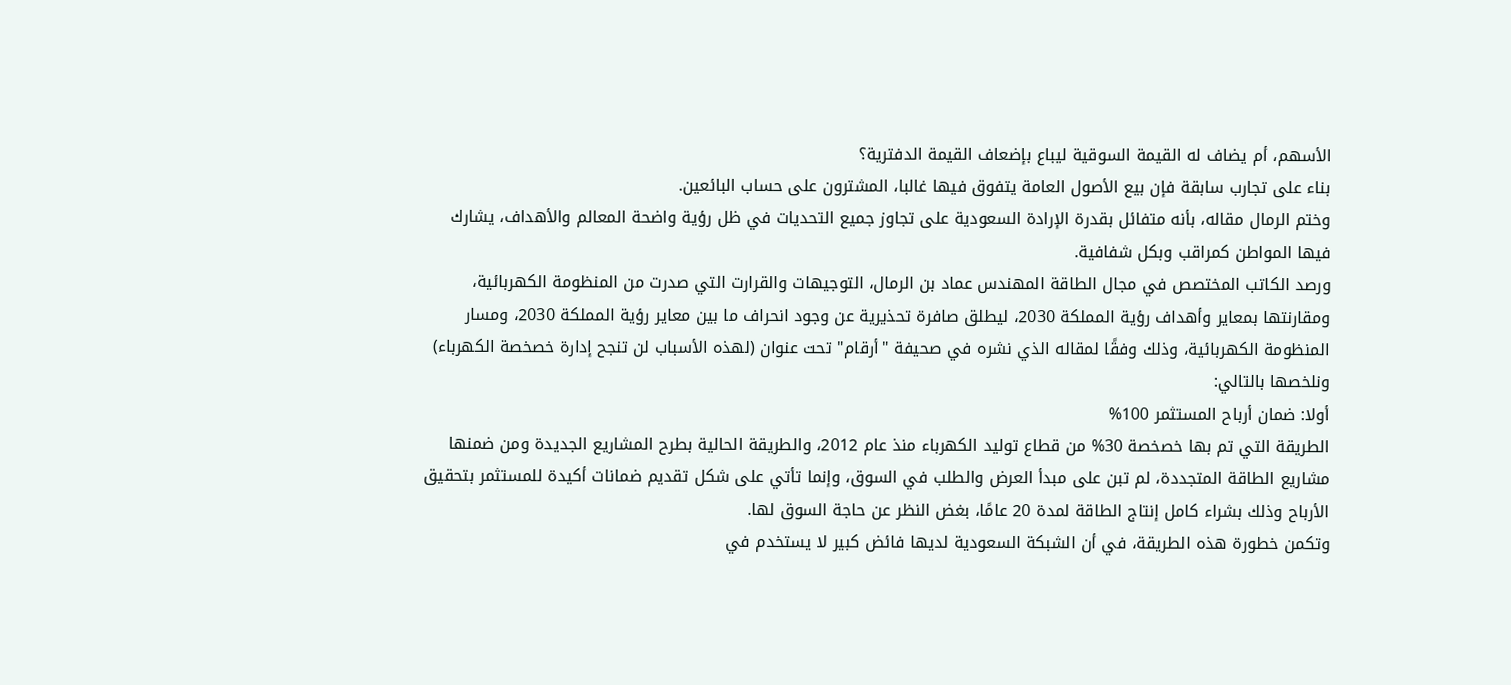الأسهم، أم يضاف له القيمة السوقية ليباع بإضعاف القيمة الدفترية؟
بناء على تجارب سابقة فإن بيع الأصول العامة يتفوق فيها غالبا، المشترون على حساب البائعين.
وختم الرمال مقاله، بأنه متفائل بقدرة الإرادة السعودية على تجاوز جميع التحديات في ظل رؤية واضحة المعالم والأهداف، يشارك فيها المواطن كمراقب وبكل شفافية.
ورصد الكاتب المختصص في مجال الطاقة المهندس عماد بن الرمال، التوجيهات والقرارت التي صدرت من المنظومة الكهربائية، ومقارنتها بمعاير وأهداف رؤية المملكة 2030، ليطلق صافرة تحذيرية عن وجود انحراف ما بين معاير رؤية المملكة 2030، ومسار المنظومة الكهربائية، وذلك وفقًا لمقاله الذي نشره في صحيفة "أرقام" تحت عنوان (لهذه الأسباب لن تنجح إدارة خصخصة الكهرباء) ونلخصها بالتالي:
أولا: ضمان أرباح المستثمر 100%
الطريقة التي تم بها خصخصة 30% من قطاع توليد الكهرباء منذ عام 2012، والطريقة الحالية بطرح المشاريع الجديدة ومن ضمنها مشاريع الطاقة المتجددة، لم تبن على مبدأ العرض والطلب في السوق، وإنما تأتي على شكل تقديم ضمانات أكيدة للمستثمر بتحقيق الأرباح وذلك بشراء كامل إنتاج الطاقة لمدة 20 عامًا، بغض النظر عن حاجة السوق لها.
وتكمن خطورة هذه الطريقة، في أن الشبكة السعودية لديها فائض كبير لا يستخدم في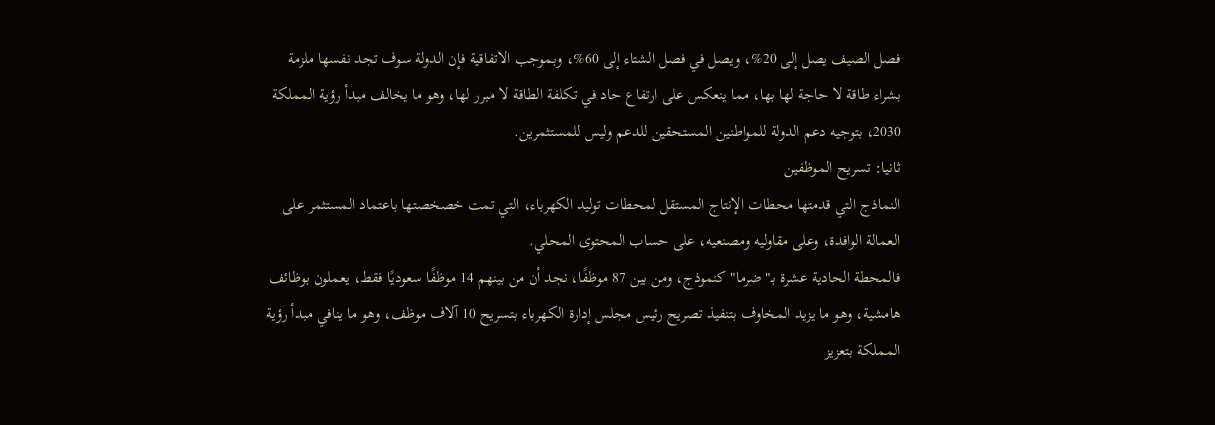فصل الصيف يصل إلى 20%، ويصل في فصل الشتاء إلى 60%، وبموجب الاتفاقية فإن الدولة سوف تجد نفسها ملزمة بشراء طاقة لا حاجة لها بها، مما ينعكس على ارتفاع حاد في تكلفة الطاقة لا مبرر لها، وهو ما يخالف مبدأ رؤية المملكة 2030، بتوجيه دعم الدولة للمواطنين المستحقين للدعم وليس للمستثمرين.
ثانيا: تسريح الموظفين
النماذج التي قدمتها محطات الإنتاج المستقل لمحطات توليد الكهرباء، التي تمت خصخصتها باعتماد المستثمر على العمالة الوافدة، وعلى مقاوليه ومصنعيه، على حساب المحتوى المحلي.
فالمحطة الحادية عشرة بـ"ضرما" كنموذج، ومن بين 87 موظفًا، نجد أن من بينهم 14 موظفًا سعوديًا فقط، يعملون بوظائف هامشية، وهو ما يزيد المخاوف بتنفيذ تصريح رئيس مجلس إدارة الكهرباء بتسريح 10 آلاف موظف، وهو ما ينافي مبدأ رؤية المملكة بتعزيز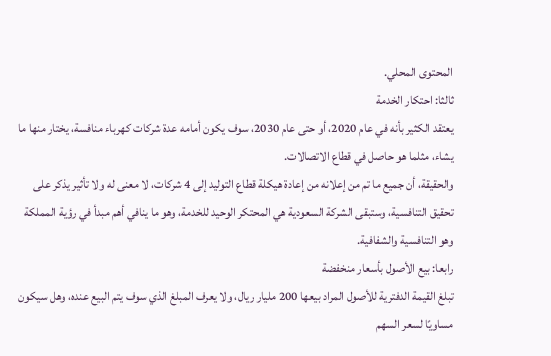المحتوى المحلي.
ثالثا: احتكار الخدمة
يعتقد الكثير بأنه في عام 2020، أو حتى عام 2030، سوف يكون أمامه عدة شركات كهرباء منافسة، يختار منها ما يشاء، مثلما هو حاصل في قطاع الاتصالات.
والحقيقة، أن جميع ما تم من إعلانه من إعادة هيكلة قطاع التوليد إلى 4 شركات، لا معنى له ولا تأثير يذكر على تحقيق التنافسية، وستبقى الشركة السعودية هي المحتكر الوحيد للخدمة، وهو ما ينافي أهم مبدأ في رؤية المملكة وهو التنافسية والشفافية.
رابعا: بيع الأصول بأسعار منخفضة
تبلغ القيمة الدفترية للأصول المراد بيعها 200 مليار ريال، ولا يعرف المبلغ الذي سوف يتم البيع عنده، وهل سيكون مساويًا لسعر السهم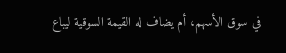في سوق الأسهم، أم يضاف له القيمة السوقية ليباع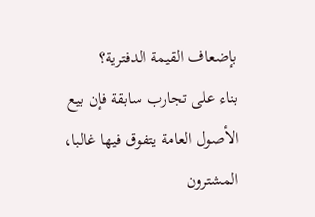بإضعاف القيمة الدفترية؟
بناء على تجارب سابقة فإن بيع الأصول العامة يتفوق فيها غالبا، المشترون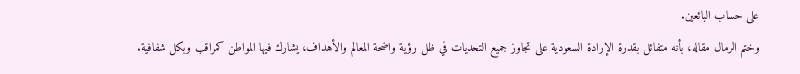على حساب البائعين.
وختم الرمال مقاله، بأنه متفائل بقدرة الإرادة السعودية على تجاوز جميع التحديات في ظل رؤية واضحة المعالم والأهداف، يشارك فيها المواطن كمراقب وبكل شفافية.